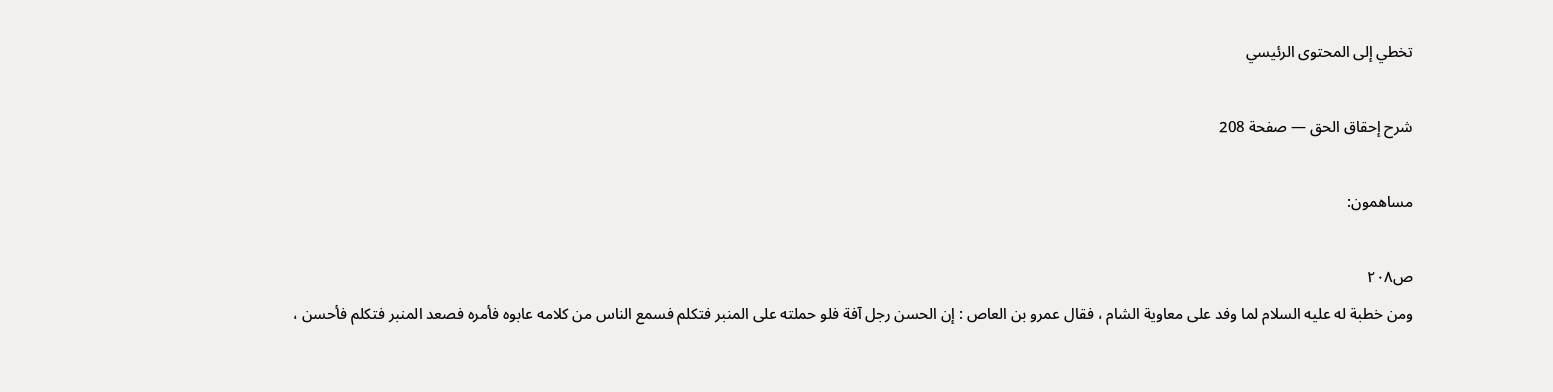تخطي إلى المحتوى الرئيسي

شرح إحقاق الحق — صفحة 208

مساهمون:

ص٢٠٨
ومن خطبة له عليه السلام لما وفد على معاوية الشام ، فقال عمرو بن العاص : إن الحسن رجل آفة فلو حملته على المنبر فتكلم فسمع الناس من كلامه عابوه فأمره فصعد المنبر فتكلم فأحسن ،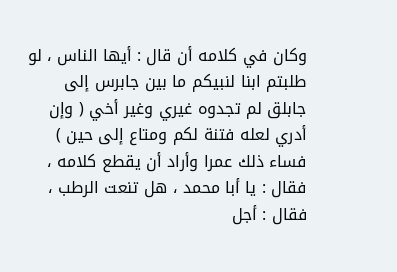وكان في كلامه أن قال : أيها الناس ، لو طلبتم ابنا لنبيكم ما بين جابرس إلى جابلق لم تجدوه غيري وغير أخي ( وإن أدري لعله فتنة لكم ومتاع إلى حين ) فساء ذلك عمرا وأراد أن يقطع كلامه ، فقال : يا أبا محمد ، هل تنعت الرطب ، فقال : أجل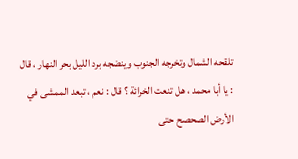تلقحه الشمال وتخرجه الجنوب وينضجه برد الليل بحر النهار ، قال : يا أبا محمد ، هل تنعت الخرائة ؟ قال : نعم ، تبعد الممشى في الأرض الصحصح حتى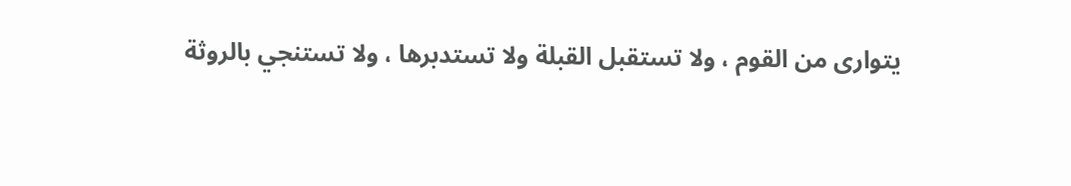يتوارى من القوم ، ولا تستقبل القبلة ولا تستدبرها ، ولا تستنجي بالروثة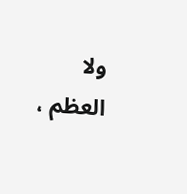ولا العظم ،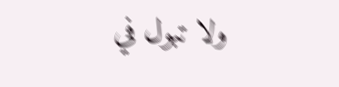ولا تبول في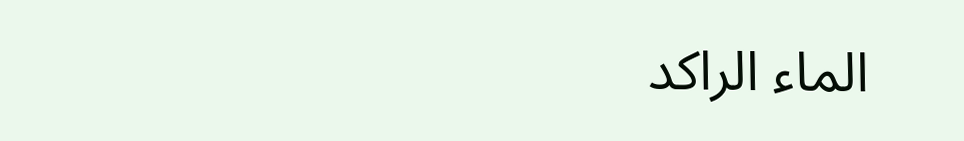الماء الراكد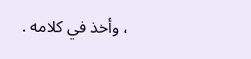، وأخذ في كلامه .